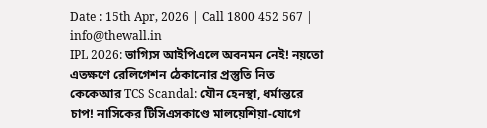Date : 15th Apr, 2026 | Call 1800 452 567 | info@thewall.in
IPL 2026: ভাগ্যিস আইপিএলে অবনমন নেই! নয়তো এতক্ষণে রেলিগেশন ঠেকানোর প্রস্তুতি নিত কেকেআর TCS Scandal: যৌন হেনস্থা, ধর্মান্তরে চাপ! নাসিকের টিসিএসকাণ্ডে মালয়েশিয়া-যোগে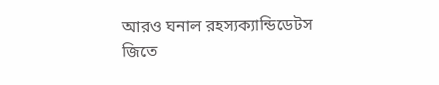আরও ঘনাল রহস্যক্যান্ডিডেটস জিতে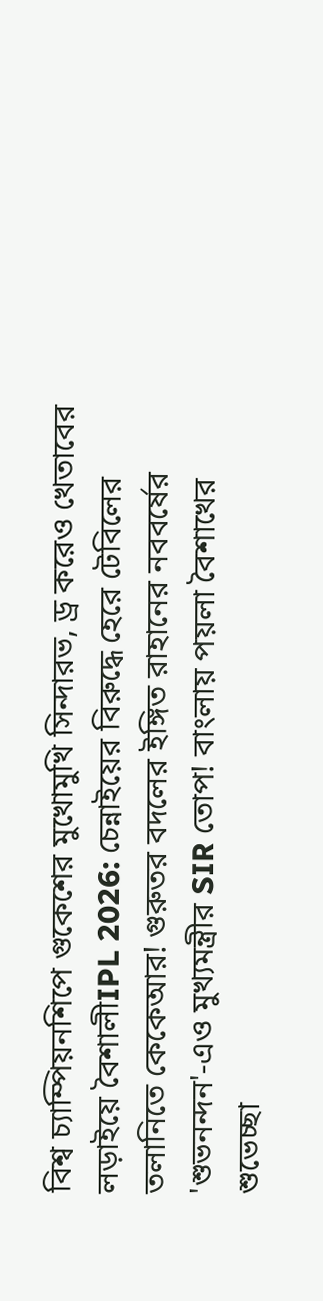বিশ্ব চ্যাম্পিয়নশিপে গুকেশের মুখোমুখি সিন্দারভ, ড্র করেও খেতাবের লড়াইয়ে বৈশালীIPL 2026: চেন্নাইয়ের বিরুদ্ধে হেরে টেবিলের তলানিতে কেকেআর! গুরুতর বদলের ইঙ্গিত রাহানের নববর্ষের 'শুভনন্দন'-এও মুখ্যমন্ত্রীর SIR তোপ! বাংলায় পয়লা বৈশাখের শুভেচ্ছা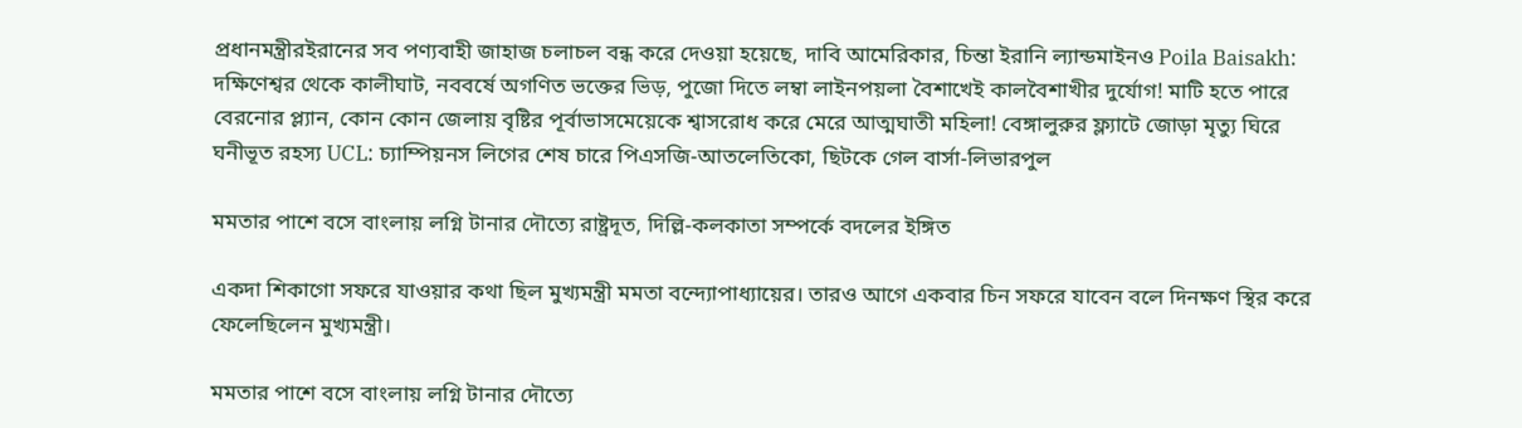প্রধানমন্ত্রীরইরানের সব পণ্যবাহী জাহাজ চলাচল বন্ধ করে‌ দেওয়া হয়েছে, দাবি আমেরিকার, চিন্তা ইরানি ল্যান্ডমাইনও Poila Baisakh: দক্ষিণেশ্বর থেকে কালীঘাট, নববর্ষে অগণিত ভক্তের ভিড়, পুজো দিতে লম্বা লাইনপয়লা বৈশাখেই কালবৈশাখীর দুর্যোগ! মাটি হতে পারে বেরনোর প্ল্যান, কোন কোন জেলায় বৃষ্টির পূর্বাভাসমেয়েকে শ্বাসরোধ করে মেরে আত্মঘাতী মহিলা! বেঙ্গালুরুর ফ্ল্যাটে জোড়া মৃত্যু ঘিরে ঘনীভূত রহস্য UCL: চ্যাম্পিয়নস লিগের শেষ চারে পিএসজি-আতলেতিকো, ছিটকে গেল বার্সা-লিভারপুল

মমতার পাশে বসে বাংলায় লগ্নি টানার দৌত্যে রাষ্ট্রদূত, দিল্লি-কলকাতা সম্পর্কে বদলের ইঙ্গিত

একদা শিকাগো সফরে যাওয়ার কথা ছিল মুখ্যমন্ত্রী মমতা বন্দ্যোপাধ্যায়ের। তারও আগে একবার চিন সফরে যাবেন বলে দিনক্ষণ স্থির করে ফেলেছিলেন মুখ্যমন্ত্রী।

মমতার পাশে বসে বাংলায় লগ্নি টানার দৌত্যে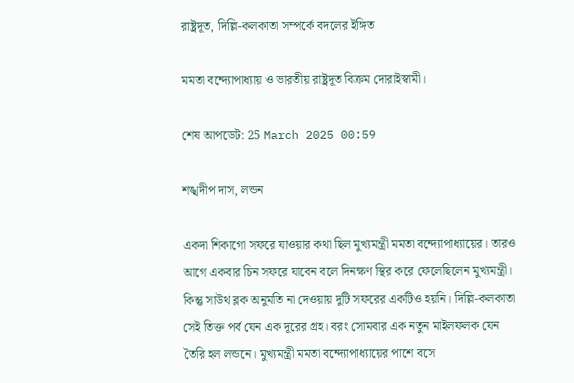রাষ্ট্রদূত, দিল্লি-কলকাতা সম্পর্কে বদলের ইঙ্গিত

মমতা বন্দ্যোপাধ্যায় ও ভারতীয় রাষ্ট্রদূত বিক্রম দোরাইস্বামী।

শেষ আপডেট: 25 March 2025 00:59

শঙ্খদীপ দাস, লন্ডন

একদা শিকাগো সফরে যাওয়ার কথা ছিল মুখ্যমন্ত্রী মমতা বন্দ্যোপাধ্যায়ের। তারও আগে একবার চিন সফরে যাবেন বলে দিনক্ষণ স্থির করে ফেলেছিলেন মুখ্যমন্ত্রী। কিন্তু সাউথ ব্লক অনুমতি না দেওয়ায় দুটি সফরের একটিও হয়নি। দিল্লি-কলকাতা সেই তিক্ত পর্ব যেন এক দূরের গ্রহ। বরং সোমবার এক নতুন মাইলফলক যেন তৈরি হল লন্ডনে। মুখ্যমন্ত্রী মমতা বন্দ্যোপাধ্যায়ের পাশে বসে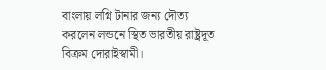বাংলায় লগ্নি টানার জন্য দৌত্য করলেন লন্ডনে স্থিত ভারতীয় রাষ্ট্রদূত বিক্রম দোরাইস্বামী।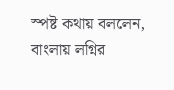স্পষ্ট কথায় বললেন, বাংলায় লগ্নির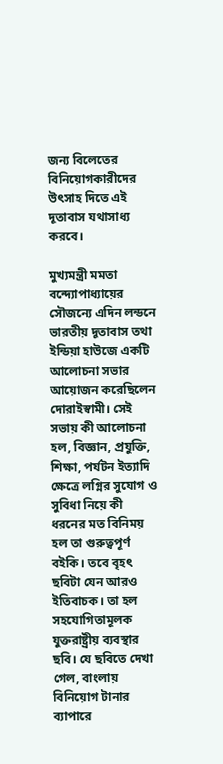জন্য বিলেতের বিনিয়োগকারীদের উৎসাহ দিতে এই দূতাবাস যথাসাধ্য করবে।

মুখ্যমন্ত্রী মমতা বন্দ্যোপাধ্যায়ের সৌজন্যে এদিন লন্ডনে ভারতীয় দূতাবাস তথা ইন্ডিয়া হাউজে একটি আলোচনা সভার আয়োজন করেছিলেন দোরাইস্বামী। সেই সভায় কী আলোচনা হল, বিজ্ঞান, প্রযুক্তি, শিক্ষা, পর্যটন ইত্যাদি ক্ষেত্রে লগ্নির সুযোগ ও সুবিধা নিয়ে কী ধরনের মত বিনিময় হল তা গুরুত্বপূর্ণ বইকি। তবে বৃহৎ ছবিটা যেন আরও ইতিবাচক। তা হল সহযোগিতামূলক যুক্তরাষ্ট্রীয় ব্যবস্থার ছবি। যে ছবিতে দেখা গেল, বাংলায় বিনিয়োগ টানার ব্যাপারে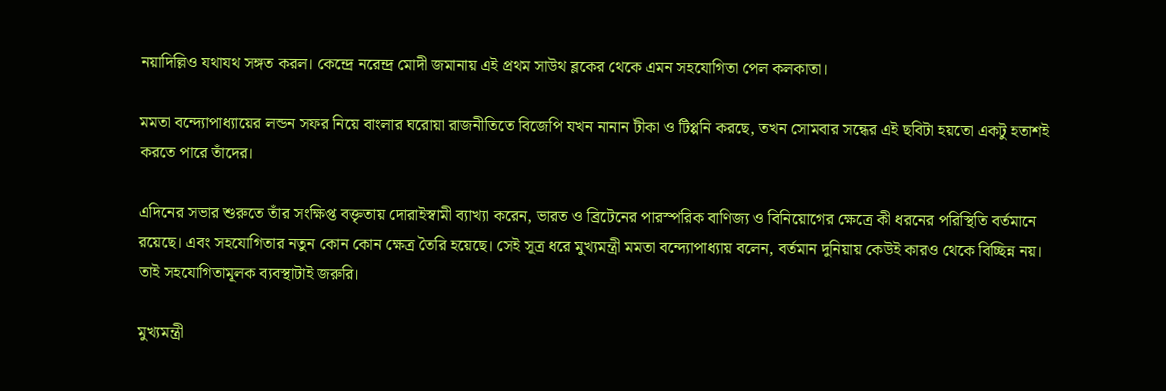নয়াদিল্লিও যথাযথ সঙ্গত করল। কেন্দ্রে নরেন্দ্র মোদী জমানায় এই প্রথম সাউথ ব্লকের থেকে এমন সহযোগিতা পেল কলকাতা।

মমতা বন্দ্যোপাধ্যায়ের লন্ডন সফর নিয়ে বাংলার ঘরোয়া রাজনীতিতে বিজেপি যখন নানান টীকা ও টিপ্পনি করছে, তখন সোমবার সন্ধের এই ছবিটা হয়তো একটু হতাশই করতে পারে তাঁদের।

এদিনের সভার শুরুতে তাঁর সংক্ষিপ্ত বক্তৃতায় দোরাইস্বামী ব্যাখ্যা করেন, ভারত ও ব্রিটেনের পারস্পরিক বাণিজ্য ও বিনিয়োগের ক্ষেত্রে কী ধরনের পরিস্থিতি বর্তমানে রয়েছে। এবং সহযোগিতার নতুন কোন কোন ক্ষেত্র তৈরি হয়েছে। সেই সূত্র ধরে মুখ্যমন্ত্রী মমতা বন্দ্যোপাধ্যায় বলেন, বর্তমান দুনিয়ায় কেউই কারও থেকে বিচ্ছিন্ন নয়। তাই সহযোগিতামূলক ব্যবস্থাটাই জরুরি।

মুখ্যমন্ত্রী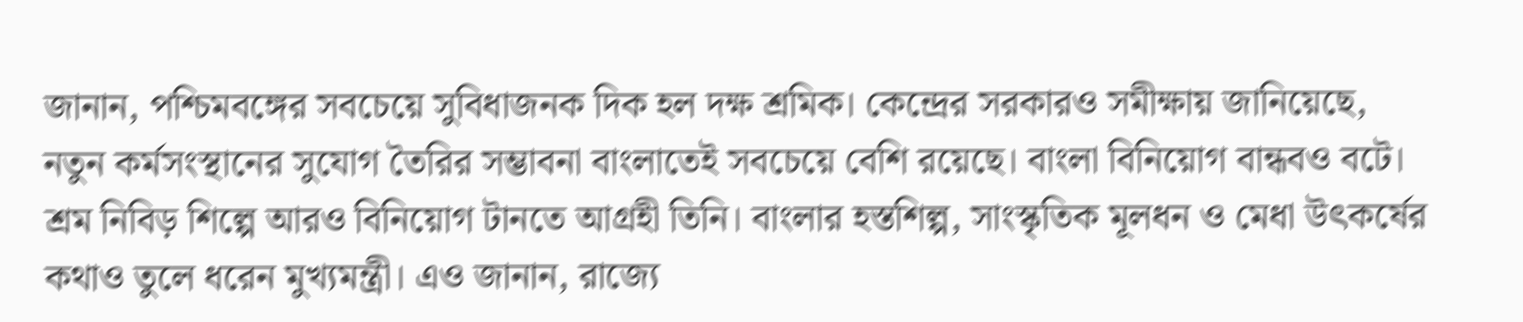জানান, পশ্চিমবঙ্গের সবচেয়ে সুবিধাজনক দিক হল দক্ষ শ্রমিক। কেন্দ্রের সরকারও সমীক্ষায় জানিয়েছে, নতুন কর্মসংস্থানের সুযোগ তৈরির সম্ভাবনা বাংলাতেই সবচেয়ে বেশি রয়েছে। বাংলা বিনিয়োগ বান্ধবও বটে। শ্রম নিবিড় শিল্পে আরও বিনিয়োগ টানতে আগ্রহী তিনি। বাংলার হস্তশিল্প, সাংস্কৃতিক মূলধন ও মেধা উৎকর্ষের কথাও তুলে ধরেন মুখ্যমন্ত্রী। এও জানান, রাজ্যে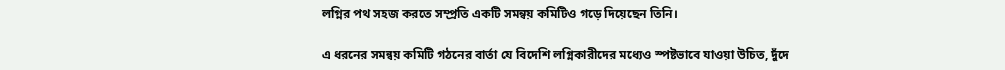লগ্নির পথ সহজ করতে সম্প্রতি একটি সমন্বয় কমিটিও গড়ে দিয়েছেন তিনি।

এ ধরনের সমন্বয় কমিটি গঠনের বার্তা যে বিদেশি লগ্নিকারীদের মধ্যেও স্পষ্টভাবে যাওয়া উচিত, দুঁদে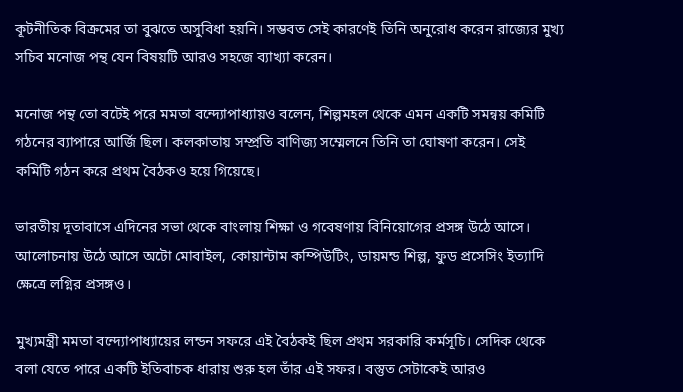কূটনীতিক বিক্রমের তা বুঝতে অসুবিধা হয়নি। সম্ভবত সেই কারণেই তিনি অনুরোধ করেন রাজ্যের মুখ্য সচিব মনোজ পন্থ যেন বিষয়টি আরও সহজে ব্যাখ্যা করেন।

মনোজ পন্থ তো বটেই পরে মমতা বন্দ্যোপাধ্যায়ও বলেন, শিল্পমহল থেকে এমন একটি সমন্বয় কমিটি গঠনের ব্যাপারে আর্জি ছিল। কলকাতায় সম্প্রতি বাণিজ্য সম্মেলনে তিনি তা ঘোষণা করেন। সেই কমিটি গঠন করে প্রথম বৈঠকও হয়ে গিয়েছে।

ভারতীয় দূতাবাসে এদিনের সভা থেকে বাংলায় শিক্ষা ও গবেষণায় বিনিয়োগের প্রসঙ্গ উঠে আসে। আলোচনায় উঠে আসে অটো মোবাইল, কোয়ান্টাম কম্পিউটিং, ডায়মন্ড শিল্প, ফুড প্রসেসিং ইত্যাদি ক্ষেত্রে লগ্নির প্রসঙ্গও।

মুখ্যমন্ত্রী মমতা বন্দ্যোপাধ্যায়ের লন্ডন সফরে এই বৈঠকই ছিল প্রথম সরকারি কর্মসূচি। সেদিক থেকে বলা যেতে পারে একটি ইতিবাচক ধারায় শুরু হল তাঁর এই সফর। বস্তুত সেটাকেই আরও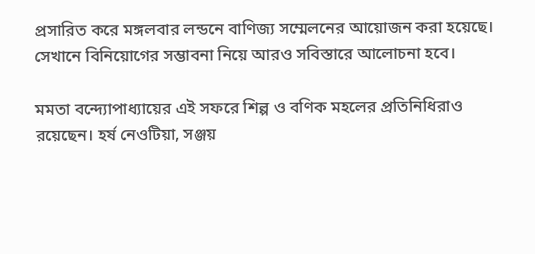প্রসারিত করে মঙ্গলবার লন্ডনে বাণিজ্য সম্মেলনের আয়োজন করা হয়েছে। সেখানে বিনিয়োগের সম্ভাবনা নিয়ে আরও সবিস্তারে আলোচনা হবে।

মমতা বন্দ্যোপাধ্যায়ের এই সফরে শিল্প ও বণিক মহলের প্রতিনিধিরাও রয়েছেন। হর্ষ নেওটিয়া, সঞ্জয়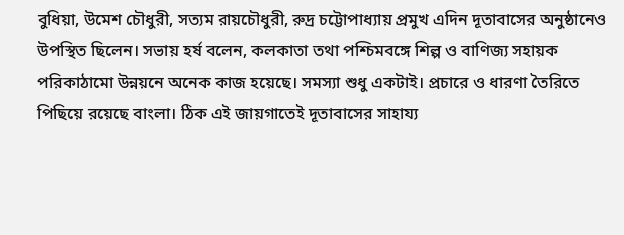বুধিয়া, উমেশ চৌধুরী, সত্যম রায়চৌধুরী, রুদ্র চট্টোপাধ্যায় প্রমুখ এদিন দূতাবাসের অনুষ্ঠানেও উপস্থিত ছিলেন। সভায় হর্ষ বলেন, কলকাতা তথা পশ্চিমবঙ্গে শিল্প ও বাণিজ্য সহায়ক পরিকাঠামো উন্নয়নে অনেক কাজ হয়েছে। সমস্যা শুধু একটাই। প্রচারে ও ধারণা তৈরিতে পিছিয়ে রয়েছে বাংলা। ঠিক এই জায়গাতেই দূতাবাসের সাহায্য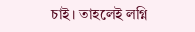চাই। তাহলেই লগ্নি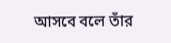আসবে বলে তাঁর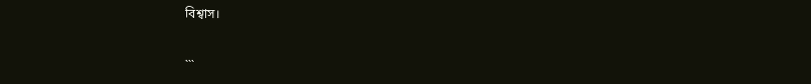বিশ্বাস।


```